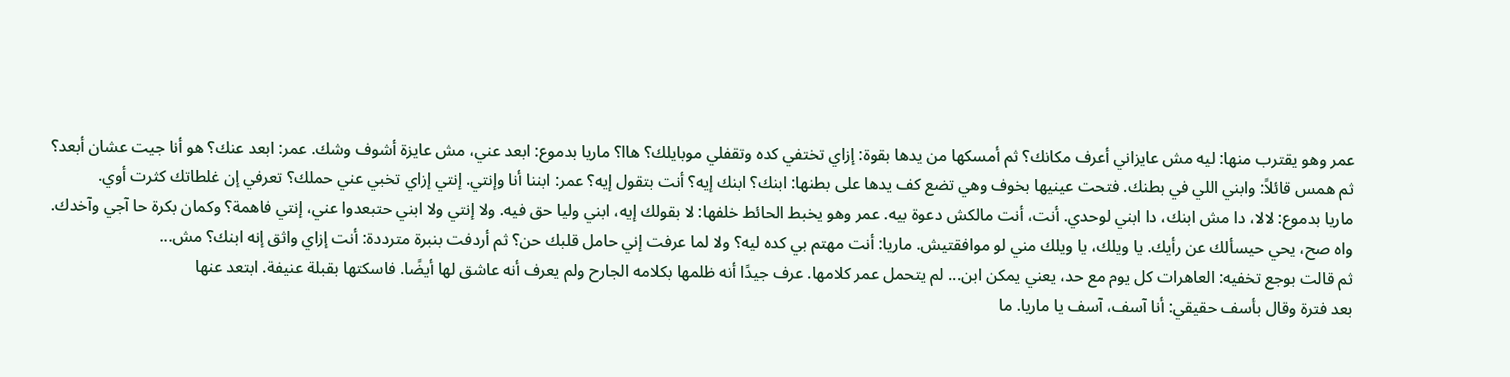عمر وهو يقترب منها: ليه مش عايزاني أعرف مكانك؟ ثم أمسكها من يدها بقوة: إزاي تختفي كده وتقفلي موبايلك؟ هاا؟ ماريا بدموع: ابعد عني، مش عايزة أشوف وشك. عمر: ابعد عنك؟ هو أنا جيت عشان أبعد؟ ثم همس قائلاً: وابني اللي في بطنك. فتحت عينيها بخوف وهي تضع كف يدها على بطنها: ابنك؟ ابنك إيه؟ أنت بتقول إيه؟ عمر: ابننا أنا وإنتي. إنتي إزاي تخبي عني حملك؟ تعرفي إن غلطاتك كثرت أوي.
ماريا بدموع: لالا، دا مش ابنك، دا ابني لوحدي. أنت، أنت مالكش دعوة بيه. عمر وهو يخبط الحائط خلفها: لا بقولك إيه، ابني وليا حق فيه. ولا إنتي ولا ابني حتبعدوا عني، إنتي فاهمة؟ وكمان بكرة حا آجي وآخدك. واه صح، يحي حيسألك عن رأيك. يا ويلك، يا ويلك مني لو موافقتيش. ماريا: أنت مهتم بي كده ليه؟ ولا لما عرفت إني حامل قلبك حن؟ ثم أردفت بنبرة مترددة: أنت إزاي واثق إنه ابنك؟ مش...
ثم قالت بوجع تخفيه: العاهرات كل يوم مع حد، يعني يمكن ابن... لم يتحمل عمر كلامها. عرف جيدًا أنه ظلمها بكلامه الجارح ولم يعرف أنه عاشق لها أيضًا. فاسكتها بقبلة عنيفة. ابتعد عنها
بعد فترة وقال بأسف حقيقي: أنا آسف، آسف يا ماريا. ما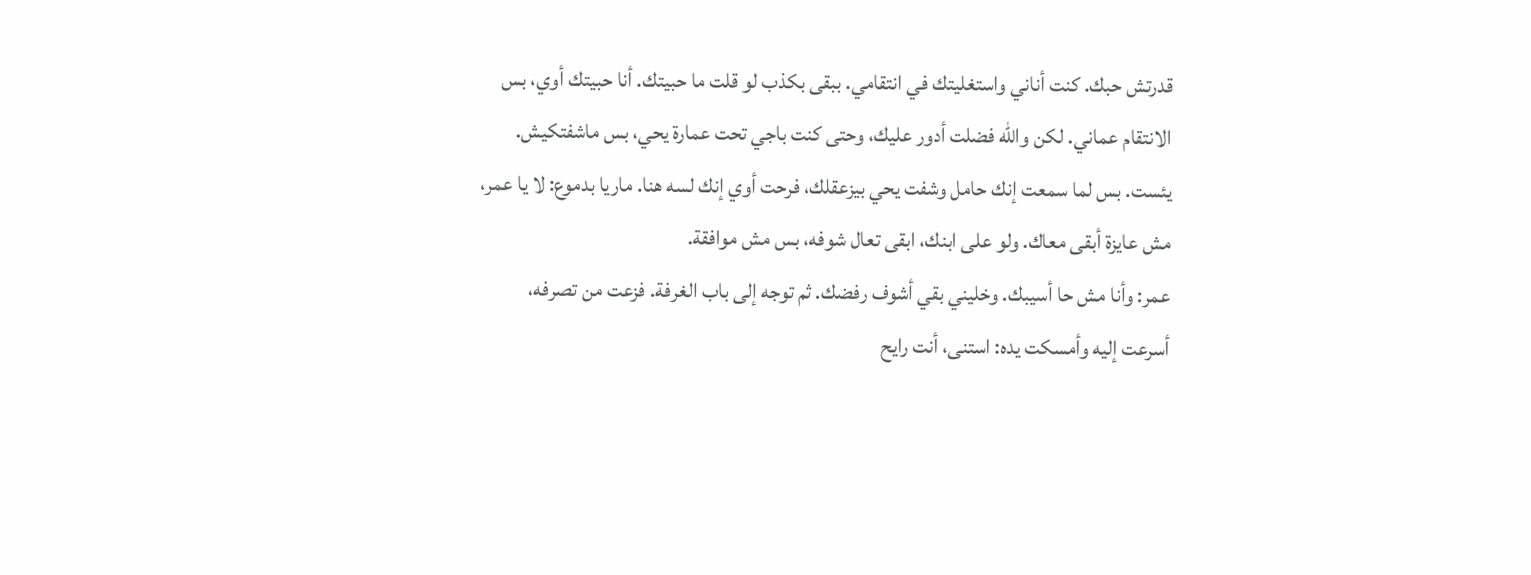قدرتش حبك. كنت أناني واستغليتك في انتقامي. ببقى بكذب لو قلت ما حبيتك. أنا حبيتك أوي، بس الانتقام عماني. لكن والله فضلت أدور عليك، وحتى كنت باجي تحت عمارة يحي، بس ماشفتكيش. يئست. بس لما سمعت إنك حامل وشفت يحي بيزعقلك، فرحت أوي إنك لسه هنا. ماريا بدموع: لا يا عمر، مش عايزة أبقى معاك. ولو على ابنك، ابقى تعال شوفه، بس مش موافقة.
عمر: وأنا مش حا أسيبك. وخليني بقي أشوف رفضك. ثم توجه إلى باب الغرفة. فزعت من تصرفه، أسرعت إليه وأمسكت يده: استنى، أنت رايح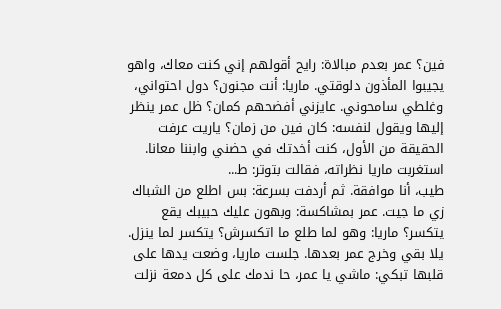فين؟ عمر بعدم مبالاة: رايح أقولهم إني كنت معاك، واهو يجيبوا المأذون دلوقتي. ماريا: أنت مجنون؟ دول احتواني، وغلطي سامحوني. عايزني أفضحهم كمان؟ ظل عمر ينظر إليها ويقول لنفسه: كان فين من زمان؟ ياريت عرفت الحقيقة من الأول، كنت أخدتك في حضني وابننا معانا. استغربت ماريا نظراته، فقالت بتوتر: ط...
طيب، أنا موافقة. ثم أردفت بسرعة: بس اطلع من الشباك زي ما جيت. عمر بمشاكسة: وبهون عليك حبيبك يقع يتكسر؟ ماريا: وهو لما طلع ما اتكسرش؟ يتكسر لما ينزل. يلا بقي وخرج عمر بعدها. جلست ماريا، وضعت يدها على قلبها تبكي: ماشي يا عمر، حا ندمك على كل دمعة نزلت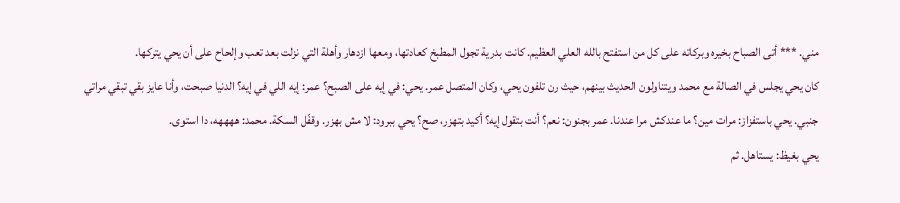مني. *** أتى الصباح بخيره وبركاته على كل من استفتح بالله العلي العظيم. كانت بدرية تجول المطبخ كعادتها، ومعها ازدهار وأهلة التي نزلت بعد تعب وإلحاح على أن يحي يتركها.
كان يحي يجلس في الصالة مع محمد ويتناولون الحديث بينهم، حيث رن تلفون يحي، وكان المتصل عمر. يحي: في إيه على الصبح؟ عمر: إيه اللي في إيه؟ الدنيا صبحت، وأنا عايز بقي تبقي مراتي جنبي. يحي باستفزاز: مرات مين؟ ما عندكش مرا عندنا. عمر بجنون: نعم؟ أنت بتقول إيه؟ أكيد بتهزر، صح؟ يحي ببرود: لا مش بهزر. وقفّل السكة. محمد: ههههه، دا استوى.
يحي بغيظ: يستاهل. ثم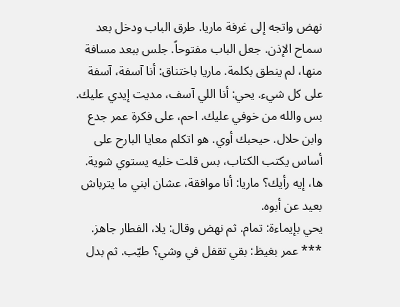نهض واتجه إلى غرفة ماريا. طرق الباب ودخل بعد سماح الإذن. جعل الباب مفتوحاً. جلس ببعد مسافة منها، لم ينطق بكلمة. ماريا باختناق: أنا آسفة، آسفة على كل شيء. يحي: أنا اللي آسف، مديت إيدي عليك. بس والله من خوفي عليك. احم، على فكرة عمر جدع وابن حلال. حيحبك أوي. هو اتكلم معايا البارح على أساس يكتب الكتاب، بس قلت خليه يستوي شوية. ها، إيه رأيك؟ ماريا: أنا موافقة، عشان ابني ما يترباش بعيد عن أبوه.
يحي بإيماءة: تمام. ثم نهض وقال: يلا، الفطار جاهز. *** عمر بغيظ: بقي تقفل في وشي؟ طيّب. ثم بدل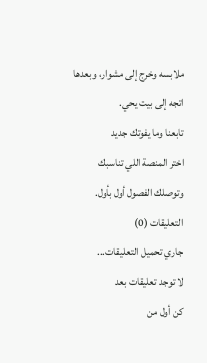ملابسه وخرج إلى مشوار، وبعدها اتجه إلى بيت يحي.
تابعنا وما يفوتك جديد
اختر المنصة اللي تناسبك وتوصلك الفصول أول بأول.
التعليقات (0)
جاري تحميل التعليقات...
لا توجد تعليقات بعد
كن أول من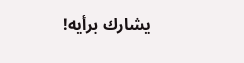يشارك برأيه!